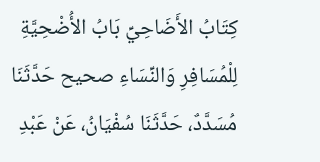كِتَابُ الأَضَاحِيِّ بَابُ الأُضْحِيَّةِ لِلْمُسَافِرِ وَالنِّسَاءِ صحيح حَدَّثَنَا مُسَدَّدٌ، حَدَّثَنَا سُفْيَانُ، عَنْ عَبْدِ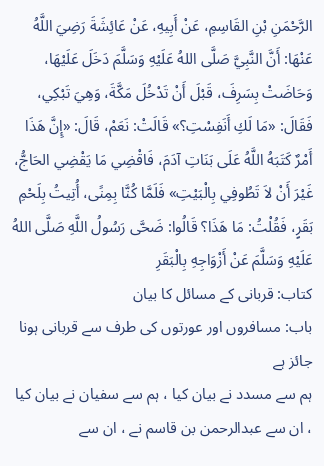الرَّحْمَنِ بْنِ القَاسِمِ، عَنْ أَبِيهِ، عَنْ عَائِشَةَ رَضِيَ اللَّهُ عَنْهَا: أَنَّ النَّبِيَّ صَلَّى اللهُ عَلَيْهِ وَسَلَّمَ دَخَلَ عَلَيْهَا، وَحَاضَتْ بِسَرِفَ، قَبْلَ أَنْ تَدْخُلَ مَكَّةَ، وَهِيَ تَبْكِي، فَقَالَ: «مَا لَكِ أَنَفِسْتِ؟» قَالَتْ: نَعَمْ، قَالَ: «إِنَّ هَذَا أَمْرٌ كَتَبَهُ اللَّهُ عَلَى بَنَاتِ آدَمَ، فَاقْضِي مَا يَقْضِي الحَاجُّ، غَيْرَ أَنْ لاَ تَطُوفِي بِالْبَيْتِ» فَلَمَّا كُنَّا بِمِنًى، أُتِيتُ بِلَحْمِ بَقَرٍ، فَقُلْتُ: مَا هَذَا؟ قَالُوا: ضَحَّى رَسُولُ اللَّهِ صَلَّى اللهُ عَلَيْهِ وَسَلَّمَ عَنْ أَزْوَاجِهِ بِالْبَقَرِ
کتاب: قربانی کے مسائل کا بیان
باب: مسافروں اور عورتوں کی طرف سے قربانی ہونا جائز ہے
ہم سے مسدد نے بیان کیا ، ہم سے سفیان نے بیان کیا ، ان سے عبدالرحمن بن قاسم نے ، ان سے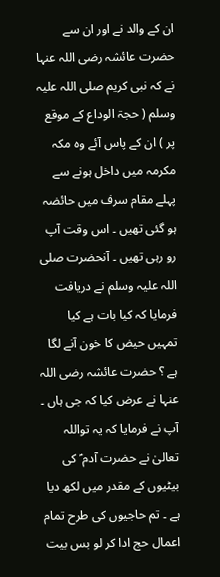ان کے والد نے اور ان سے حضرت عائشہ رضی اللہ عنہا نے کہ نبی کریم صلی اللہ علیہ وسلم ( حجۃ الوداع کے موقع پر ) ان کے پاس آئے وہ مکہ مکرمہ میں داخل ہونے سے پہلے مقام سرف میں حائضہ ہو گئی تھیں ۔ اس وقت آپ رو رہی تھیں ۔ آنحضرت صلی اللہ علیہ وسلم نے دریافت فرمایا کہ کیا بات ہے کیا تمہیں حیض کا خون آنے لگا ہے ؟ حضرت عائشہ رضی اللہ عنہا نے عرض کیا کہ جی ہاں ۔ آپ نے فرمایا کہ یہ تواللہ تعالیٰ نے حضرت آدم ؑ کی بیٹیوں کے مقدر میں لکھ دیا ہے ۔ تم حاجیوں کی طرح تمام اعمال حج ادا کر لو بس بیت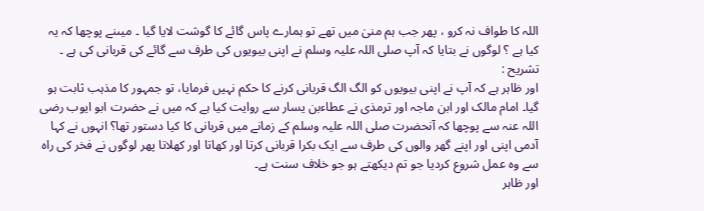اللہ کا طواف نہ کرو ، پھر جب ہم منیٰ میں تھے تو ہمارے پاس گائے کا گوشت لایا گیا ۔ میںنے پوچھا کہ یہ کیا ہے ؟ لوگوں نے بتایا کہ آپ صلی اللہ علیہ وسلم نے اپنی بیویوں کی طرف سے گائے کی قربانی کی ہے ۔
تشریح :
اور ظاہر ہے کہ آپ نے اپنی بیویوں کو الگ الگ قربانی کرنے کا حکم نہیں فرمایا، تو جمہور کا مذہب ثابت ہو گیا۔ امام مالک اور ابن ماجہ اور ترمذی نے عطاءبن یسار سے روایت کیا ہے کہ میں نے حضرت ابو ایوب رضی اللہ عنہ سے پوچھا کہ آنحضرت صلی اللہ علیہ وسلم کے زمانے میں قربانی کا کیا دستور تھا؟ انہوں نے کہا آدمی اپنی اور اپنے گھر والوں کی طرف سے ایک بکرا قربانی کرتا اور کھاتا اور کھلاتا پھر لوگوں نے فخر کی راہ سے وہ عمل شروع کردیا جو تم دیکھتے ہو جو خلاف سنت ہے۔
اور ظاہر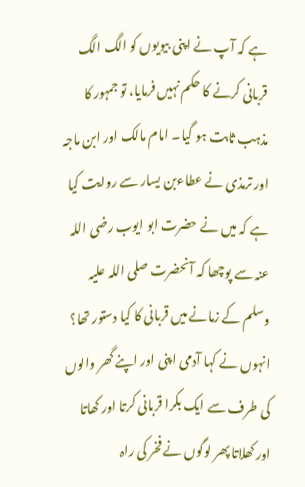ہے کہ آپ نے اپنی بیویوں کو الگ الگ قربانی کرنے کا حکم نہیں فرمایا، تو جمہور کا مذہب ثابت ہو گیا۔ امام مالک اور ابن ماجہ اور ترمذی نے عطاءبن یسار سے روایت کیا ہے کہ میں نے حضرت ابو ایوب رضی اللہ عنہ سے پوچھا کہ آنحضرت صلی اللہ علیہ وسلم کے زمانے میں قربانی کا کیا دستور تھا؟ انہوں نے کہا آدمی اپنی اور اپنے گھر والوں کی طرف سے ایک بکرا قربانی کرتا اور کھاتا اور کھلاتا پھر لوگوں نے فخر کی راہ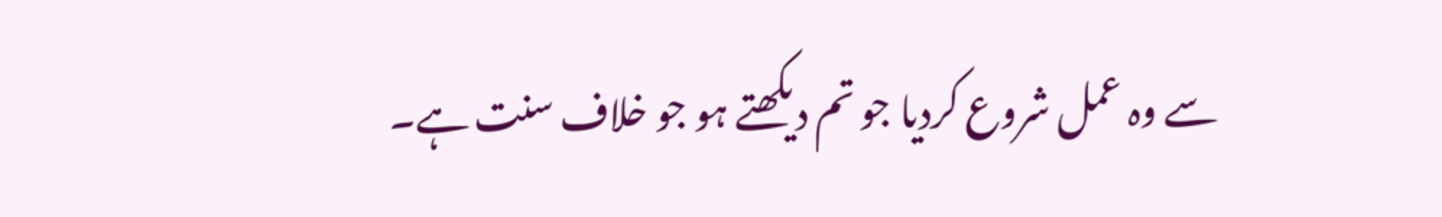سے وہ عمل شروع کردیا جو تم دیکھتے ہو جو خلاف سنت ہے۔